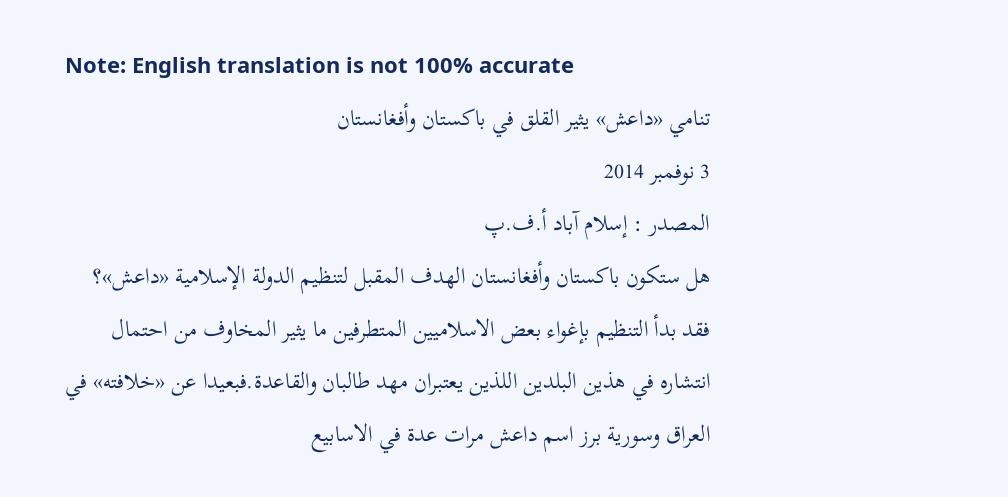Note: English translation is not 100% accurate
تنامي «داعش» يثير القلق في باكستان وأفغانستان
3 نوفمبر 2014
المصدر : إسلام آباد أ.ف.پ
هل ستكون باكستان وأفغانستان الهدف المقبل لتنظيم الدولة الإسلامية «داعش»؟
فقد بدأ التنظيم بإغواء بعض الاسلاميين المتطرفين ما يثير المخاوف من احتمال انتشاره في هذين البلدين اللذين يعتبران مهد طالبان والقاعدة.فبعيدا عن «خلافته» في العراق وسورية برز اسم داعش مرات عدة في الاسابيع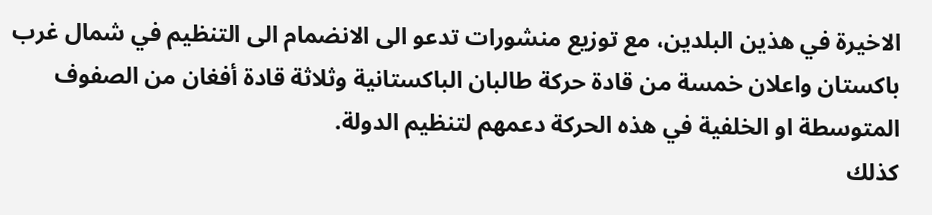الاخيرة في هذين البلدين، مع توزيع منشورات تدعو الى الانضمام الى التنظيم في شمال غرب باكستان واعلان خمسة من قادة حركة طالبان الباكستانية وثلاثة قادة أفغان من الصفوف المتوسطة او الخلفية في هذه الحركة دعمهم لتنظيم الدولة.
كذلك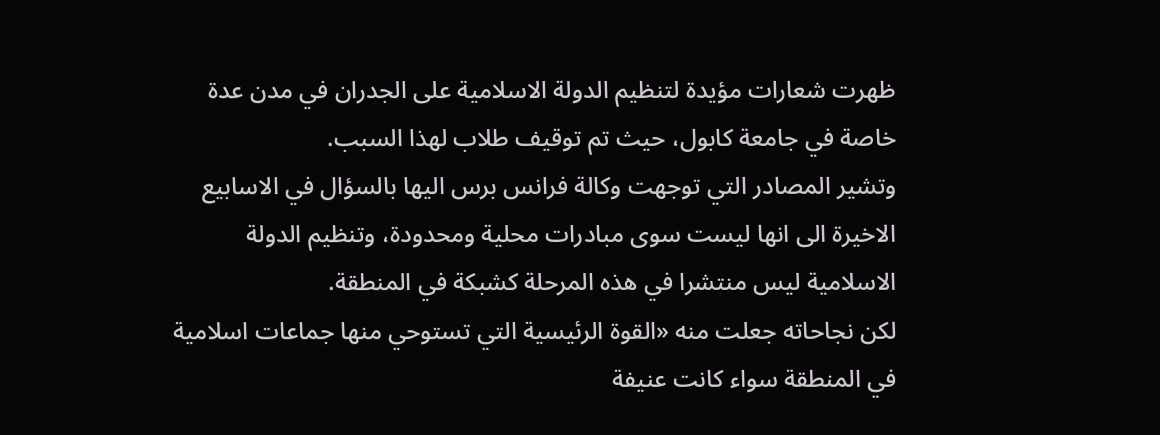ظهرت شعارات مؤيدة لتنظيم الدولة الاسلامية على الجدران في مدن عدة خاصة في جامعة كابول، حيث تم توقيف طلاب لهذا السبب.
وتشير المصادر التي توجهت وكالة فرانس برس اليها بالسؤال في الاسابيع الاخيرة الى انها ليست سوى مبادرات محلية ومحدودة، وتنظيم الدولة الاسلامية ليس منتشرا في هذه المرحلة كشبكة في المنطقة.
لكن نجاحاته جعلت منه «القوة الرئيسية التي تستوحي منها جماعات اسلامية في المنطقة سواء كانت عنيفة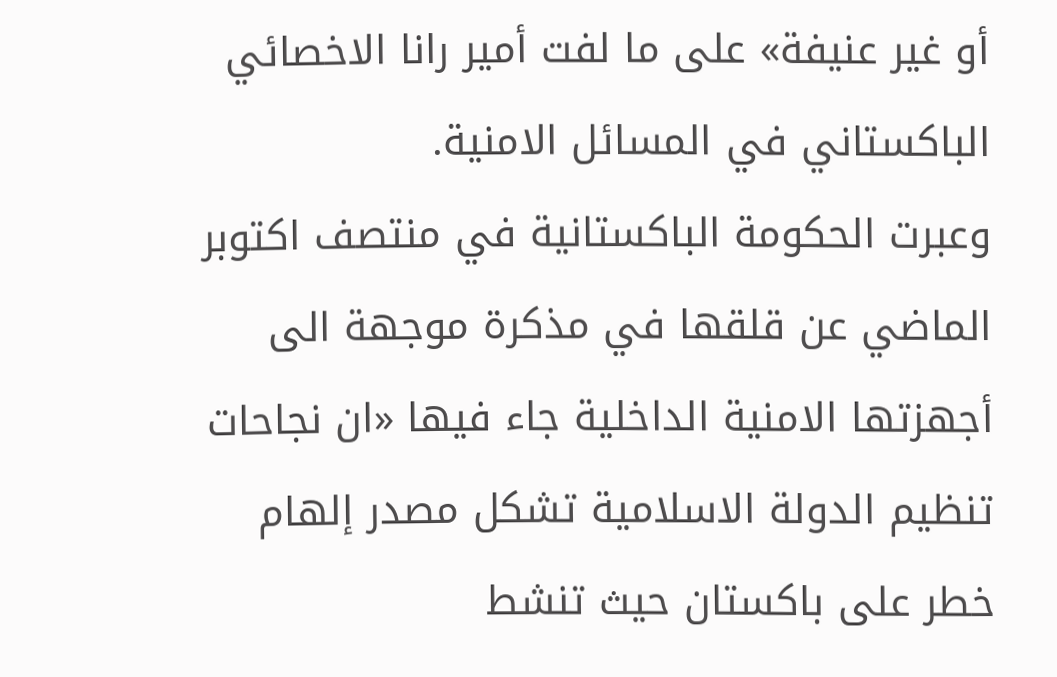أو غير عنيفة» على ما لفت أمير رانا الاخصائي الباكستاني في المسائل الامنية.
وعبرت الحكومة الباكستانية في منتصف اكتوبر الماضي عن قلقها في مذكرة موجهة الى أجهزتها الامنية الداخلية جاء فيها «ان نجاحات تنظيم الدولة الاسلامية تشكل مصدر إلهام خطر على باكستان حيث تنشط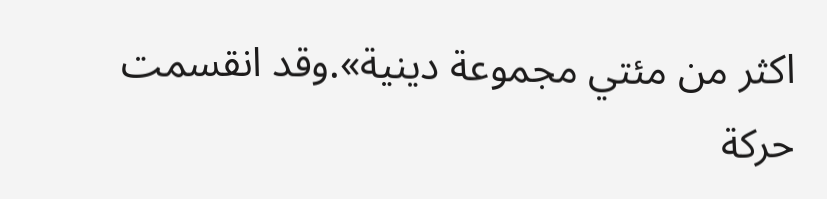اكثر من مئتي مجموعة دينية».وقد انقسمت حركة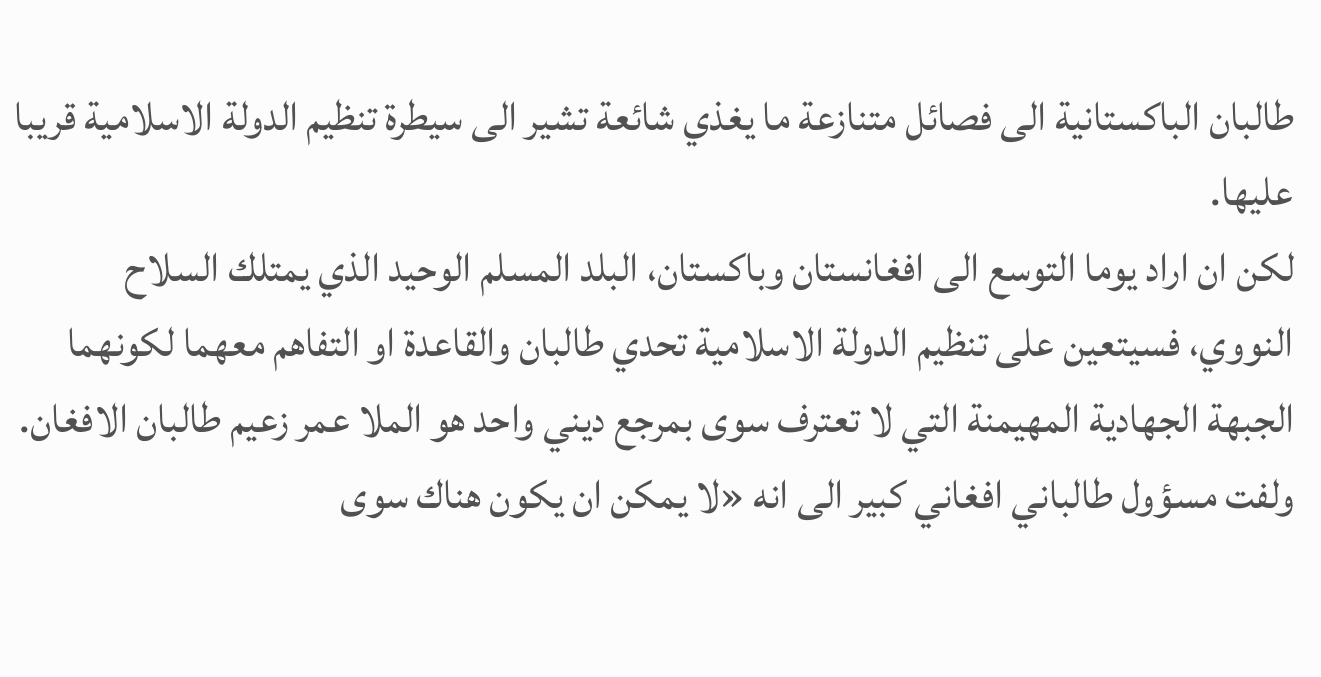طالبان الباكستانية الى فصائل متنازعة ما يغذي شائعة تشير الى سيطرة تنظيم الدولة الاسلامية قريبا عليها.
لكن ان اراد يوما التوسع الى افغانستان وباكستان، البلد المسلم الوحيد الذي يمتلك السلاح النووي، فسيتعين على تنظيم الدولة الاسلامية تحدي طالبان والقاعدة او التفاهم معهما لكونهما الجبهة الجهادية المهيمنة التي لا تعترف سوى بمرجع ديني واحد هو الملا عمر زعيم طالبان الافغان.
ولفت مسؤول طالباني افغاني كبير الى انه «لا يمكن ان يكون هناك سوى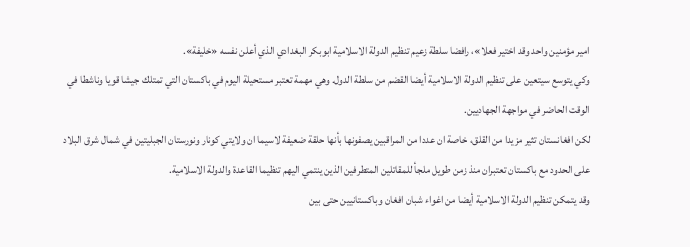امير مؤمنين واحد وقد اختير فعلا»، رافضا سلطة زعيم تنظيم الدولة الاسلامية ابوبكر البغدادي الذي أعلن نفسه «خليفة».
وكي يتوسع سيتعين على تنظيم الدولة الاسلامية أيضا القضم من سلطة الدول. وهي مهمة تعتبر مستحيلة اليوم في باكستان التي تمتلك جيشا قويا وناشطا في الوقت الحاضر في مواجهة الجهاديين.
لكن افغانستان تثير مزيدا من القلق، خاصة ان عددا من المراقبين يصفونها بأنها حلقة ضعيفة لاسيما ان ولايتي كونار ونورستان الجبليتين في شمال شرق البلاد على الحدود مع باكستان تعتبران منذ زمن طويل ملجأ للمقاتلين المتطرفين الذين ينتمي اليهم تنظيما القاعدة والدولة الاسلامية.
وقد يتمكن تنظيم الدولة الاسلامية أيضا من اغواء شبان افغان وباكستانيين حتى بين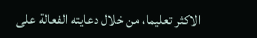الاكثر تعليما، من خلال دعايته الفعالة على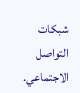شبكات التواصل الاجتماعي.